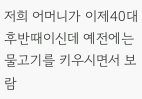저희 어머니가 이제40대후반때이신데 예전에는 물고기를 키우시면서 보람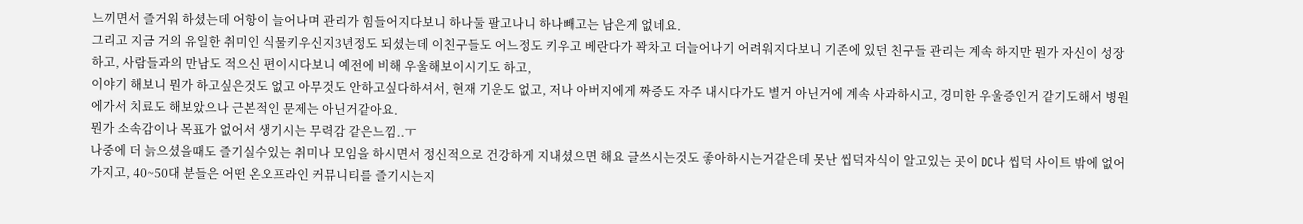느끼면서 즐거워 하셨는데 어항이 늘어나며 관리가 힘들어지다보니 하나둘 팔고나니 하나빼고는 남은게 없네요.
그리고 지금 거의 유일한 취미인 식물키우신지3년정도 되셨는데 이친구들도 어느정도 키우고 베란다가 꽉차고 더늘어나기 어려워지다보니 기존에 있던 친구들 관리는 계속 하지만 뭔가 자신이 성장하고, 사람들과의 만남도 적으신 편이시다보니 예전에 비해 우울해보이시기도 하고,
이야기 해보니 뭔가 하고싶은것도 없고 아무것도 안하고싶다하셔서, 현재 기운도 없고, 저나 아버지에게 짜증도 자주 내시다가도 별거 아닌거에 계속 사과하시고, 경미한 우울증인거 같기도해서 병원에가서 치료도 해보았으나 근본적인 문제는 아닌거같아요.
뭔가 소속감이나 목표가 없어서 생기시는 무력감 같은느낌..ㅜ
나중에 더 늙으셨을때도 즐기실수있는 취미나 모임을 하시면서 정신적으로 건강하게 지내셨으면 해요 글쓰시는것도 좋아하시는거같은데 못난 씹덕자식이 알고있는 곳이 DC나 씹덕 사이트 밖에 없어가지고, 40~50대 분들은 어떤 온오프라인 커뮤니티를 즐기시는지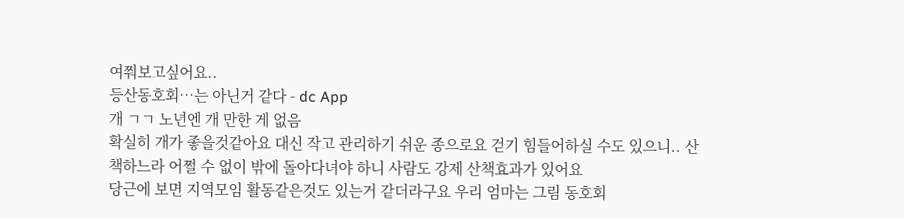여쭤보고싶어요..
등산동호회…는 아닌거 같다 - dc App
개 ㄱㄱ 노년엔 개 만한 게 없음
확실히 개가 좋을것같아요 대신 작고 관리하기 쉬운 종으로요 걷기 힘들어하실 수도 있으니.. 산책하느라 어쩔 수 없이 밖에 돌아다녀야 하니 사람도 강제 산책효과가 있어요
당근에 보면 지역모임 활동같은것도 있는거 같더라구요 우리 엄마는 그림 동호회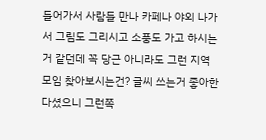들어가서 사람들 만나 카페나 야외 나가서 그림도 그리시고 소풍도 가고 하시는거 같던데 꼭 당근 아니라도 그런 지역모임 찾아보시는건? 글씨 쓰는거 좋아한다셨으니 그런쪽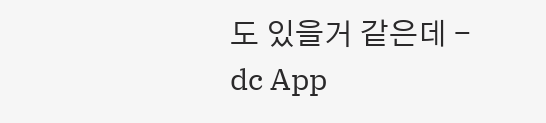도 있을거 같은데 - dc App